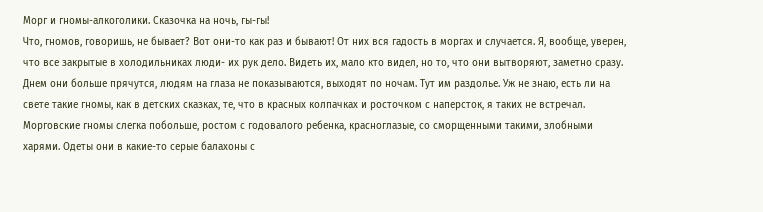Морг и гномы-алкоголики. Сказочка на ночь, гы-гы!
Что, гномов, говоришь, не бывает? Вот они-то как раз и бывают! От них вся гадость в моргах и случается. Я, вообще, уверен, что все закрытые в холодильниках люди- их рук дело. Видеть их, мало кто видел, но то, что они вытворяют, заметно сразу. Днем они больше прячутся, людям на глаза не показываются, выходят по ночам. Тут им раздолье. Уж не знаю, есть ли на свете такие гномы, как в детских сказках, те, что в красных колпачках и росточком с наперсток, я таких не встречал. Морговские гномы слегка побольше, ростом с годовалого ребенка, красноглазые, со сморщенными такими, злобными харями. Одеты они в какие-то серые балахоны с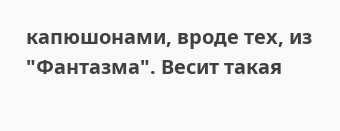капюшонами, вроде тех, из "Фантазма". Весит такая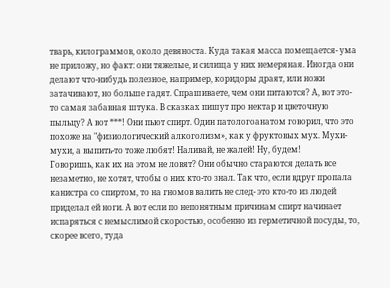тварь, килограммов, около девяноста. Куда такая масса помещается- ума не приложу, но факт: они тяжелые, и силища у них немеряная. Иногда они делают что-нибудь полезное, например, коридоры драят, или ножи затачивают, но больше гадят. Спрашиваете, чем они питаются? А, вот это-то самая забавная штука. В сказках пишут про нектар и цветочную пыльцу? А вот ***! Они пьют спирт. Один патологоанатом говорил, что это похоже на "физиологический алкоголизм», как у фруктовых мух. Мухи-мухи, а выпить-то тоже любят! Наливай, не жалей! Ну, будем!
Говоришь, как их на этом не ловят? Они обычно стараются делать все незаметно, не хотят, чтобы о них кто-то знал. Так что, если вдруг пропала канистра со спиртом, то на гномов валить не след- это кто-то из людей приделал ей ноги. А вот если по непонятным причинам спирт начинает испаряться с немыслимой скоростью, особенно из герметичной посуды, то, скорее всего, туда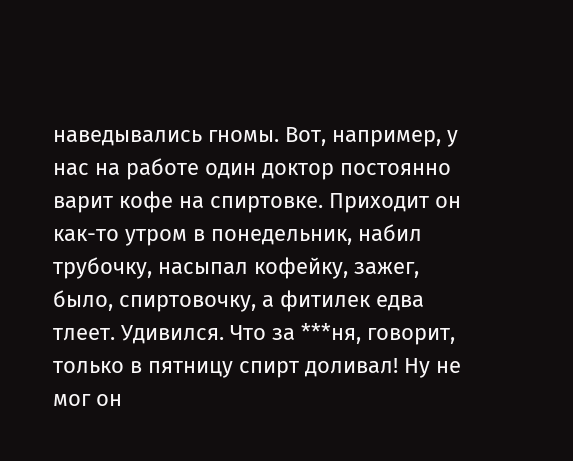наведывались гномы. Вот, например, у нас на работе один доктор постоянно варит кофе на спиртовке. Приходит он как-то утром в понедельник, набил трубочку, насыпал кофейку, зажег, было, спиртовочку, а фитилек едва тлеет. Удивился. Что за ***ня, говорит, только в пятницу спирт доливал! Ну не мог он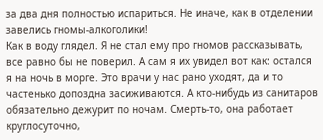за два дня полностью испариться. Не иначе, как в отделении завелись гномы-алкоголики!
Как в воду глядел. Я не стал ему про гномов рассказывать, все равно бы не поверил. А сам я их увидел вот как: остался я на ночь в морге. Это врачи у нас рано уходят, да и то частенько допоздна засиживаются. А кто-нибудь из санитаров обязательно дежурит по ночам. Смерть-то, она работает круглосуточно,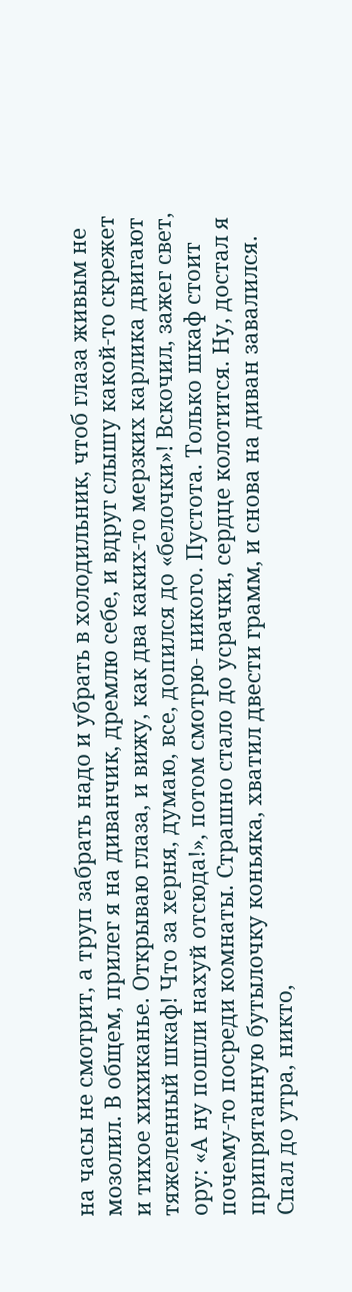на часы не смотрит, а труп забрать надо и убрать в холодильник, чтоб глаза живым не мозолил. В общем, прилег я на диванчик, дремлю себе, и вдруг слышу какой-то скрежет и тихое хихиканье. Открываю глаза, и вижу, как два каких-то мерзких карлика двигают тяжеленный шкаф! Что за херня, думаю, все, допился до «белочки»! Вскочил, зажег свет, ору: «А ну пошли нахуй отсюда!», потом смотрю- никого. Пустота. Только шкаф стоит почему-то посреди комнаты. Страшно стало до усрачки, сердце колотится. Ну, достал я припрятанную бутылочку коньяка, хватил двести грамм, и снова на диван завалился. Спал до утра, никто,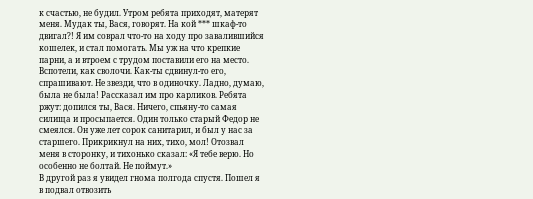к счастью, не будил. Утром ребята приходят, матерят меня. Мудак ты, Вася, говорят. На кой *** шкаф-то двигал?! Я им соврал что-то на ходу про завалившийся кошелек, и стал помогать. Мы уж на что крепкие парни, а и втроем с трудом поставили его на место. Вспотели, как сволочи. Как-ты сдвинул-то его, спрашивают. Не звезди, что в одиночку. Ладно, думаю, была не была! Рассказал им про карликов. Ребята ржут: допился ты, Вася. Ничего, спьяну-то самая силища и просыпается. Один только старый Федор не смеялся. Он уже лет сорок санитарил, и был у нас за старшего. Прикрикнул на них, тихо, мол! Отозвал меня в сторонку, и тихонько сказал: «Я тебе верю. Но особенно не болтай. Не поймут.»
В другой раз я увидел гнома полгода спустя. Пошел я в подвал отвозить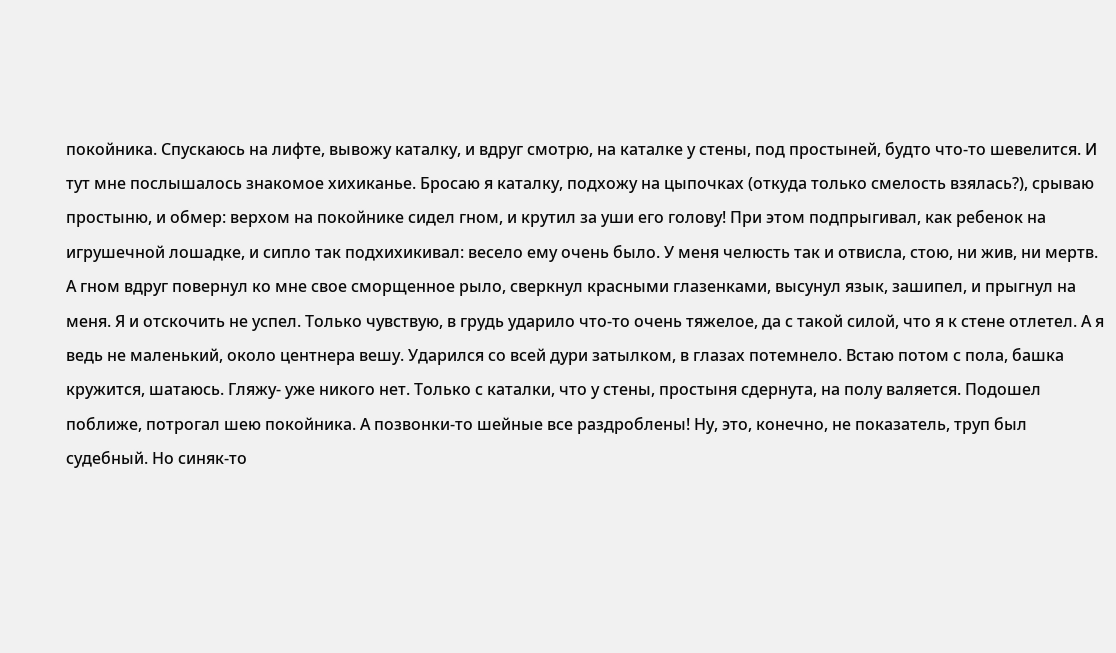покойника. Спускаюсь на лифте, вывожу каталку, и вдруг смотрю, на каталке у стены, под простыней, будто что-то шевелится. И тут мне послышалось знакомое хихиканье. Бросаю я каталку, подхожу на цыпочках (откуда только смелость взялась?), срываю простыню, и обмер: верхом на покойнике сидел гном, и крутил за уши его голову! При этом подпрыгивал, как ребенок на игрушечной лошадке, и сипло так подхихикивал: весело ему очень было. У меня челюсть так и отвисла, стою, ни жив, ни мертв. А гном вдруг повернул ко мне свое сморщенное рыло, сверкнул красными глазенками, высунул язык, зашипел, и прыгнул на меня. Я и отскочить не успел. Только чувствую, в грудь ударило что-то очень тяжелое, да с такой силой, что я к стене отлетел. А я ведь не маленький, около центнера вешу. Ударился со всей дури затылком, в глазах потемнело. Встаю потом с пола, башка кружится, шатаюсь. Гляжу- уже никого нет. Только с каталки, что у стены, простыня сдернута, на полу валяется. Подошел поближе, потрогал шею покойника. А позвонки-то шейные все раздроблены! Ну, это, конечно, не показатель, труп был судебный. Но синяк-то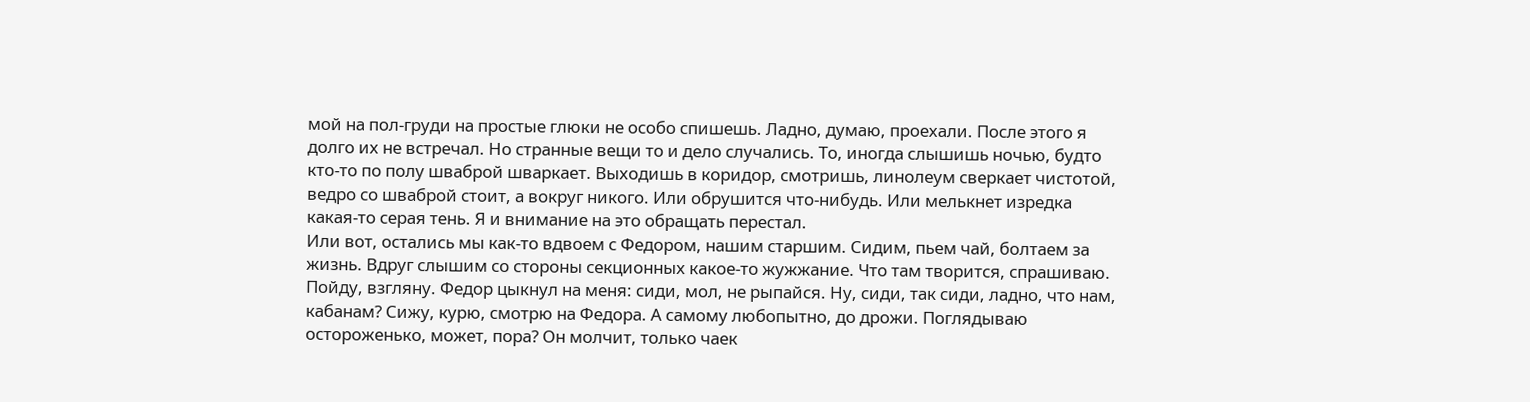мой на пол-груди на простые глюки не особо спишешь. Ладно, думаю, проехали. После этого я долго их не встречал. Но странные вещи то и дело случались. То, иногда слышишь ночью, будто кто-то по полу шваброй шваркает. Выходишь в коридор, смотришь, линолеум сверкает чистотой, ведро со шваброй стоит, а вокруг никого. Или обрушится что-нибудь. Или мелькнет изредка какая-то серая тень. Я и внимание на это обращать перестал.
Или вот, остались мы как-то вдвоем с Федором, нашим старшим. Сидим, пьем чай, болтаем за жизнь. Вдруг слышим со стороны секционных какое-то жужжание. Что там творится, спрашиваю. Пойду, взгляну. Федор цыкнул на меня: сиди, мол, не рыпайся. Ну, сиди, так сиди, ладно, что нам, кабанам? Сижу, курю, смотрю на Федора. А самому любопытно, до дрожи. Поглядываю остороженько, может, пора? Он молчит, только чаек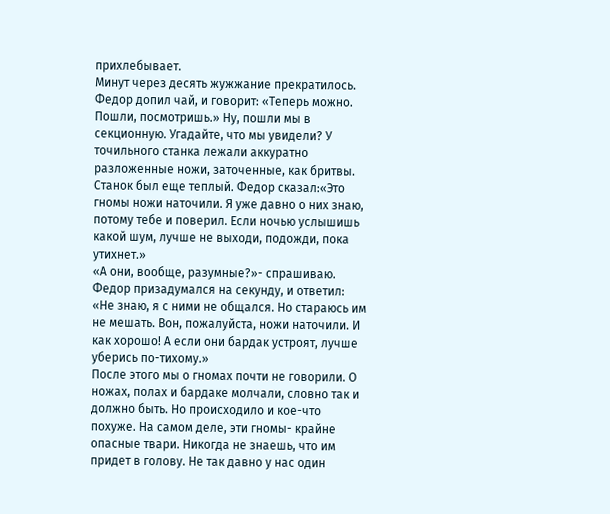прихлебывает.
Минут через десять жужжание прекратилось. Федор допил чай, и говорит: «Теперь можно. Пошли, посмотришь.» Ну, пошли мы в секционную. Угадайте, что мы увидели? У точильного станка лежали аккуратно разложенные ножи, заточенные, как бритвы. Станок был еще теплый. Федор сказал:«Это гномы ножи наточили. Я уже давно о них знаю, потому тебе и поверил. Если ночью услышишь какой шум, лучше не выходи, подожди, пока утихнет.»
«А они, вообще, разумные?»- спрашиваю.
Федор призадумался на секунду, и ответил: «Не знаю, я с ними не общался. Но стараюсь им не мешать. Вон, пожалуйста, ножи наточили. И как хорошо! А если они бардак устроят, лучше уберись по-тихому.»
После этого мы о гномах почти не говорили. О ножах, полах и бардаке молчали, словно так и должно быть. Но происходило и кое-что похуже. На самом деле, эти гномы- крайне опасные твари. Никогда не знаешь, что им придет в голову. Не так давно у нас один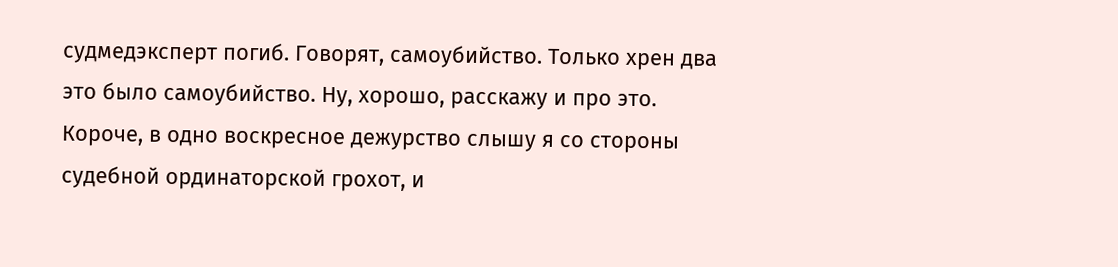судмедэксперт погиб. Говорят, самоубийство. Только хрен два это было самоубийство. Ну, хорошо, расскажу и про это. Короче, в одно воскресное дежурство слышу я со стороны судебной ординаторской грохот, и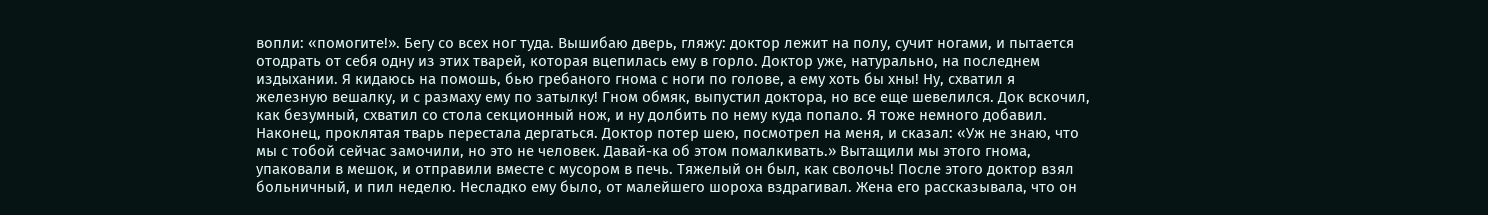вопли: «помогите!». Бегу со всех ног туда. Вышибаю дверь, гляжу: доктор лежит на полу, сучит ногами, и пытается отодрать от себя одну из этих тварей, которая вцепилась ему в горло. Доктор уже, натурально, на последнем издыхании. Я кидаюсь на помошь, бью гребаного гнома с ноги по голове, а ему хоть бы хны! Ну, схватил я железную вешалку, и с размаху ему по затылку! Гном обмяк, выпустил доктора, но все еще шевелился. Док вскочил, как безумный, схватил со стола секционный нож, и ну долбить по нему куда попало. Я тоже немного добавил. Наконец, проклятая тварь перестала дергаться. Доктор потер шею, посмотрел на меня, и сказал: «Уж не знаю, что мы с тобой сейчас замочили, но это не человек. Давай-ка об этом помалкивать.» Вытащили мы этого гнома, упаковали в мешок, и отправили вместе с мусором в печь. Тяжелый он был, как сволочь! После этого доктор взял больничный, и пил неделю. Несладко ему было, от малейшего шороха вздрагивал. Жена его рассказывала, что он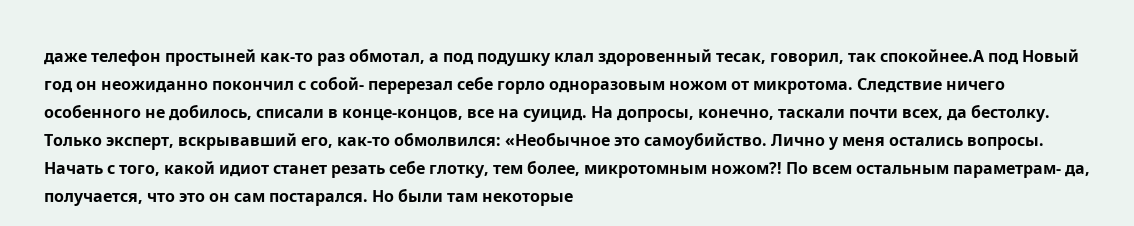даже телефон простыней как-то раз обмотал, а под подушку клал здоровенный тесак, говорил, так спокойнее.А под Новый год он неожиданно покончил с собой- перерезал себе горло одноразовым ножом от микротома. Следствие ничего особенного не добилось, списали в конце-концов, все на суицид. На допросы, конечно, таскали почти всех, да бестолку. Только эксперт, вскрывавший его, как-то обмолвился: «Необычное это самоубийство. Лично у меня остались вопросы. Начать с того, какой идиот станет резать себе глотку, тем более, микротомным ножом?! По всем остальным параметрам- да, получается, что это он сам постарался. Но были там некоторые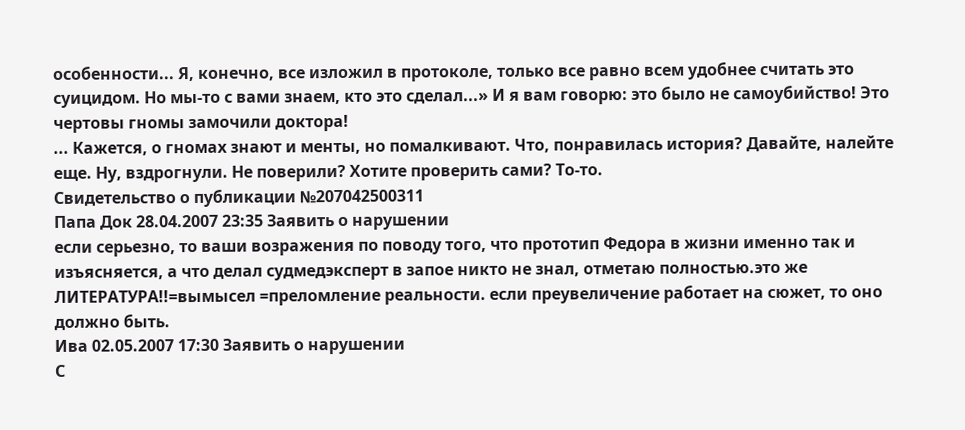особенности... Я, конечно, все изложил в протоколе, только все равно всем удобнее считать это суицидом. Но мы-то с вами знаем, кто это сделал...» И я вам говорю: это было не самоубийство! Это чертовы гномы замочили доктора!
... Кажется, о гномах знают и менты, но помалкивают. Что, понравилась история? Давайте, налейте еще. Ну, вздрогнули. Не поверили? Хотите проверить сами? То-то.
Свидетельство о публикации №207042500311
Папа Док 28.04.2007 23:35 Заявить о нарушении
если серьезно, то ваши возражения по поводу того, что прототип Федора в жизни именно так и изъясняется, а что делал судмедэксперт в запое никто не знал, отметаю полностью.это же ЛИТЕРАТУРА!!=вымысел =преломление реальности. если преувеличение работает на сюжет, то оно должно быть.
Ива 02.05.2007 17:30 Заявить о нарушении
С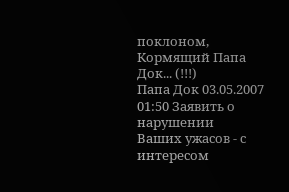поклоном,
Кормящий Папа Док... (!!!)
Папа Док 03.05.2007 01:50 Заявить о нарушении
Ваших ужасов - с интересом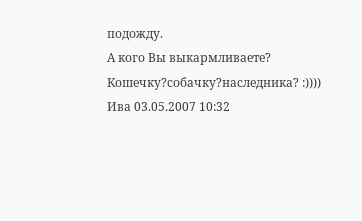подожду.
А кого Вы выкармливаете? Кошечку?собачку?наследника? :))))
Ива 03.05.2007 10:32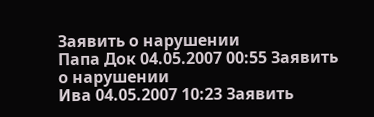Заявить о нарушении
Папа Док 04.05.2007 00:55 Заявить о нарушении
Ива 04.05.2007 10:23 Заявить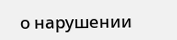о нарушении